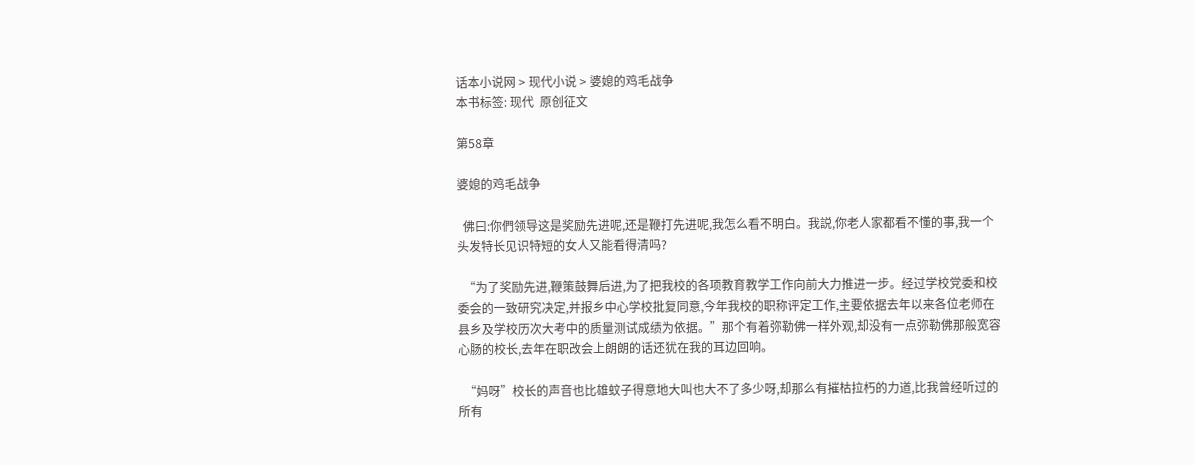话本小说网 > 现代小说 > 婆媳的鸡毛战争
本书标签: 现代  原创征文

第58章

婆媳的鸡毛战争

  佛曰:你們领导这是奖励先进呢,还是鞭打先进呢,我怎么看不明白。我説,你老人家都看不懂的事,我一个头发特长见识特短的女人又能看得清吗?

  “为了奖励先进,鞭策鼓舞后进,为了把我校的各项教育教学工作向前大力推进一步。经过学校党委和校委会的一致研究决定,并报乡中心学校批复同意,今年我校的职称评定工作,主要依据去年以来各位老师在县乡及学校历次大考中的质量测试成绩为依据。”那个有着弥勒佛一样外观,却没有一点弥勒佛那般宽容心肠的校长,去年在职改会上朗朗的话还犹在我的耳边回响。

  “妈呀”校长的声音也比雄蚊子得意地大叫也大不了多少呀,却那么有摧枯拉朽的力道,比我曾经听过的所有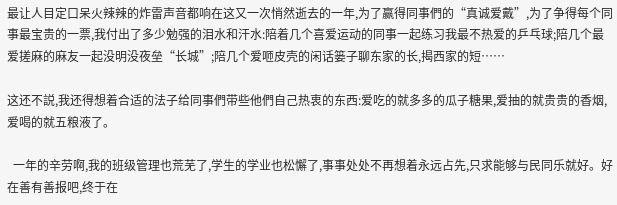最让人目定口呆火辣辣的炸雷声音都响在这又一次悄然逝去的一年,为了赢得同事們的“真诚爱戴”,为了争得每个同事最宝贵的一票,我付出了多少勉强的泪水和汗水:陪着几个喜爱运动的同事一起练习我最不热爱的乒乓球;陪几个最爱搓麻的麻友一起没明没夜垒“长城”;陪几个爱咂皮壳的闲话篓子聊东家的长,揭西家的短……

这还不説,我还得想着合适的法子给同事們带些他們自己热衷的东西:爱吃的就多多的瓜子糖果,爱抽的就贵贵的香烟,爱喝的就五粮液了。

  一年的辛劳啊,我的班级管理也荒芜了,学生的学业也松懈了,事事处处不再想着永远占先,只求能够与民同乐就好。好在善有善报吧,终于在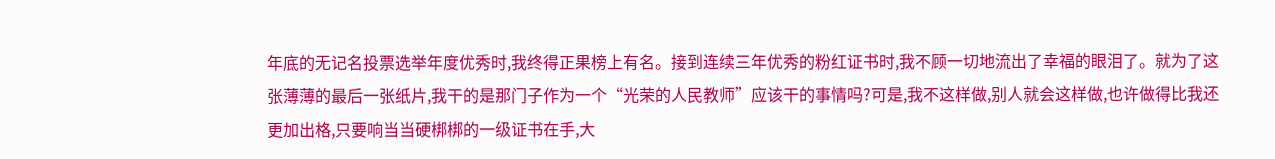年底的无记名投票选举年度优秀时,我终得正果榜上有名。接到连续三年优秀的粉红证书时,我不顾一切地流出了幸福的眼泪了。就为了这张薄薄的最后一张纸片,我干的是那门子作为一个“光荣的人民教师”应该干的事情吗?可是,我不这样做,别人就会这样做,也许做得比我还更加出格,只要响当当硬梆梆的一级证书在手,大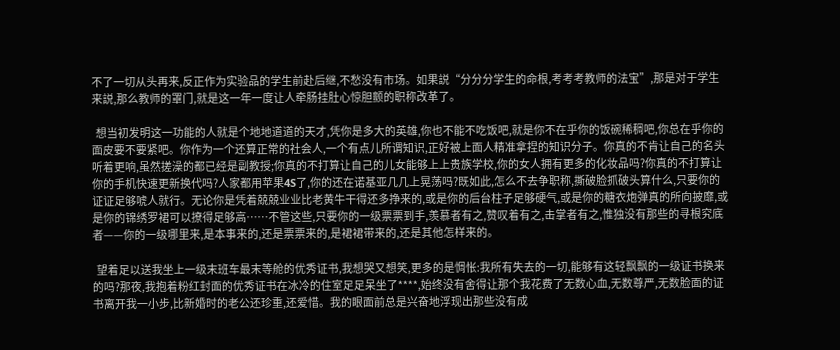不了一切从头再来,反正作为实验品的学生前赴后继,不愁没有市场。如果説“分分分学生的命根,考考考教师的法宝”,那是对于学生来説,那么教师的罩门,就是这一年一度让人牵肠挂肚心惊胆颤的职称改革了。

  想当初发明这一功能的人就是个地地道道的天才,凭你是多大的英雄,你也不能不吃饭吧,就是你不在乎你的饭碗稀稠吧,你总在乎你的面皮要不要紧吧。你作为一个还算正常的社会人,一个有点儿所谓知识,正好被上面人精准拿捏的知识分子。你真的不肯让自己的名头听着更响,虽然搓澡的都已经是副教授;你真的不打算让自己的儿女能够上上贵族学校,你的女人拥有更多的化妆品吗?你真的不打算让你的手机快速更新换代吗?人家都用苹果4S了,你的还在诺基亚几几上晃荡吗?既如此,怎么不去争职称,撕破脸抓破头算什么,只要你的证证足够唬人就行。无论你是凭着兢兢业业比老黄牛干得还多挣来的,或是你的后台柱子足够硬气,或是你的糖衣炮弹真的所向披靡,或是你的锦绣罗裙可以撩得足够高……不管这些,只要你的一级票票到手,羡慕者有之,赞叹着有之,击掌者有之,惟独没有那些的寻根究底者——你的一级哪里来,是本事来的,还是票票来的,是裙裙带来的,还是其他怎样来的。

  望着足以送我坐上一级末班车最末等舱的优秀证书,我想哭又想笑,更多的是惆怅:我所有失去的一切,能够有这轻飘飘的一级证书换来的吗?那夜,我抱着粉红封面的优秀证书在冰冷的住室足足呆坐了****,始终没有舍得让那个我花费了无数心血,无数尊严,无数脸面的证书离开我一小步,比新婚时的老公还珍重,还爱惜。我的眼面前总是兴奋地浮现出那些没有成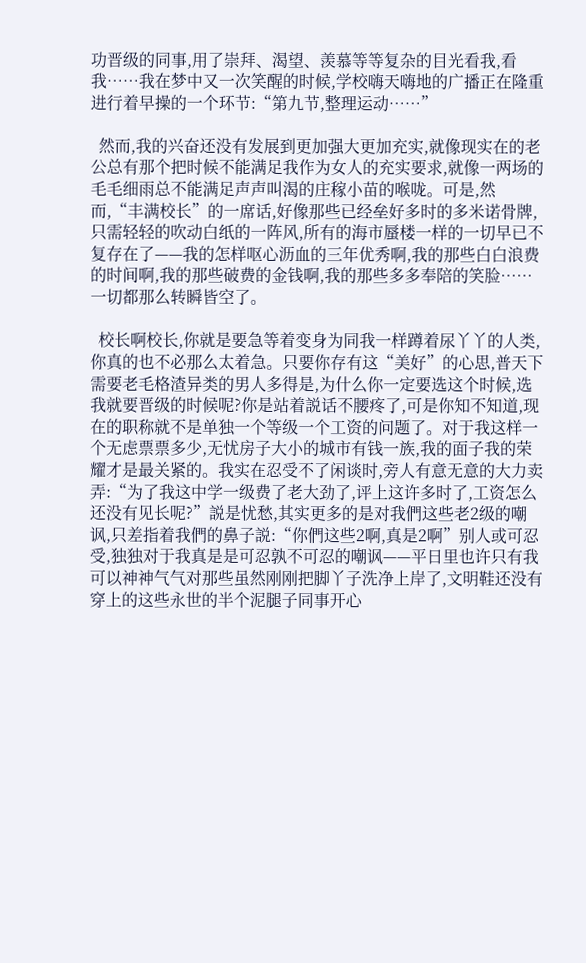功晋级的同事,用了崇拜、渴望、羡慕等等复杂的目光看我,看我……我在梦中又一次笑醒的时候,学校嗨天嗨地的广播正在隆重进行着早操的一个环节:“第九节,整理运动……”

  然而,我的兴奋还没有发展到更加强大更加充实,就像现实在的老公总有那个把时候不能满足我作为女人的充实要求,就像一两场的毛毛细雨总不能满足声声叫渴的庄稼小苗的喉咙。可是,然而,“丰满校长”的一席话,好像那些已经垒好多时的多米诺骨牌,只需轻轻的吹动白纸的一阵风,所有的海市蜃楼一样的一切早已不复存在了——我的怎样呕心沥血的三年优秀啊,我的那些白白浪费的时间啊,我的那些破费的金钱啊,我的那些多多奉陪的笑脸……一切都那么转瞬皆空了。

  校长啊校长,你就是要急等着变身为同我一样蹲着尿丫丫的人类,你真的也不必那么太着急。只要你存有这“美好”的心思,普天下需要老毛格渣异类的男人多得是,为什么你一定要选这个时候,选我就要晋级的时候呢?你是站着説话不腰疼了,可是你知不知道,现在的职称就不是单独一个等级一个工资的问题了。对于我这样一个无虑票票多少,无忧房子大小的城市有钱一族,我的面子我的荣耀才是最关紧的。我实在忍受不了闲谈时,旁人有意无意的大力卖弄:“为了我这中学一级费了老大劲了,评上这许多时了,工资怎么还没有见长呢?”説是忧愁,其实更多的是对我們这些老2级的嘲讽,只差指着我們的鼻子説:“你們这些2啊,真是2啊”别人或可忍受,独独对于我真是是可忍孰不可忍的嘲讽——平日里也许只有我可以神神气气对那些虽然刚刚把脚丫子洗净上岸了,文明鞋还没有穿上的这些永世的半个泥腿子同事开心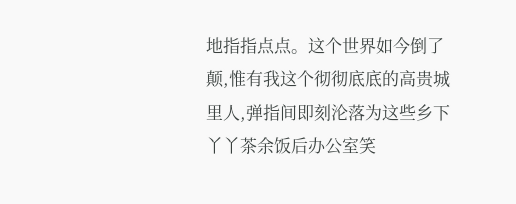地指指点点。这个世界如今倒了颠,惟有我这个彻彻底底的高贵城里人,弹指间即刻沦落为这些乡下丫丫茶余饭后办公室笑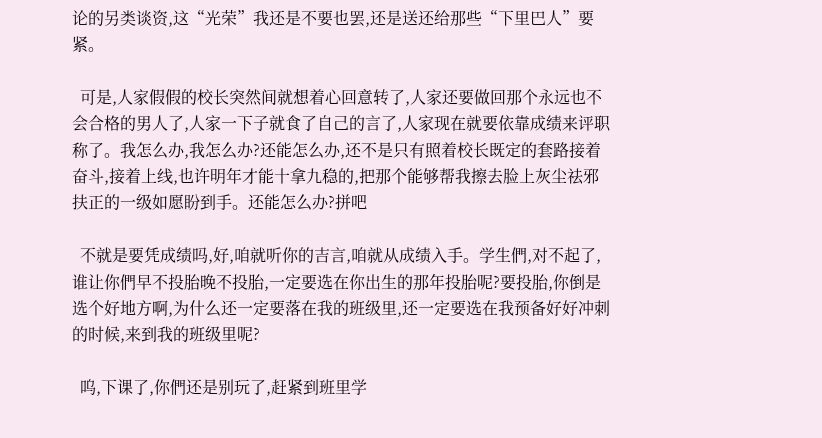论的另类谈资,这“光荣”我还是不要也罢,还是送还给那些“下里巴人”要紧。

  可是,人家假假的校长突然间就想着心回意转了,人家还要做回那个永远也不会合格的男人了,人家一下子就食了自己的言了,人家现在就要依靠成绩来评职称了。我怎么办,我怎么办?还能怎么办,还不是只有照着校长既定的套路接着奋斗,接着上线,也许明年才能十拿九稳的,把那个能够帮我擦去脸上灰尘祛邪扶正的一级如愿盼到手。还能怎么办?拼吧

  不就是要凭成绩吗,好,咱就听你的吉言,咱就从成绩入手。学生們,对不起了,谁让你們早不投胎晚不投胎,一定要选在你出生的那年投胎呢?要投胎,你倒是选个好地方啊,为什么还一定要落在我的班级里,还一定要选在我预备好好冲刺的时候,来到我的班级里呢?

  呜,下课了,你們还是别玩了,赶紧到班里学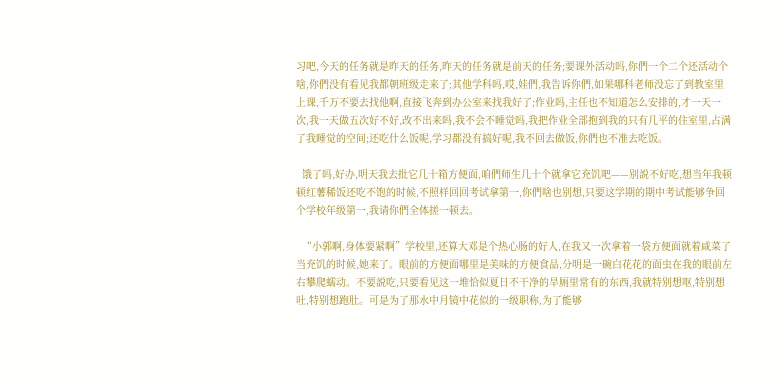习吧,今天的任务就是昨天的任务,昨天的任务就是前天的任务;要课外活动吗,你們一个二个还活动个啥,你們没有看见我都朝班级走来了;其他学科吗,哎,娃們,我告诉你們,如果哪科老师没忘了到教室里上课,千万不要去找他啊,直接飞奔到办公室来找我好了;作业吗,主任也不知道怎么安排的,才一天一次,我一天做五次好不好,改不出来吗,我不会不睡觉吗,我把作业全部抱到我的只有几平的住室里,占满了我睡觉的空间;还吃什么饭呢,学习都没有搞好呢,我不回去做饭,你們也不准去吃饭。

  饿了吗,好办,明天我去批它几十箱方便面,咱們师生几十个就拿它充饥吧——别説不好吃,想当年我顿顿红薯稀饭还吃不饱的时候,不照样回回考试拿第一,你們啥也别想,只要这学期的期中考试能够争回个学校年级第一,我请你們全体搓一顿去。

  “小郭啊,身体要紧啊”学校里,还算大邓是个热心肠的好人,在我又一次拿着一袋方便面就着咸菜了当充饥的时候,她来了。眼前的方便面哪里是美味的方便食品,分明是一碗白花花的面虫在我的眼前左右攀爬蠕动。不要説吃,只要看见这一堆恰似夏日不干净的旱厕里常有的东西,我就特别想呕,特别想吐,特别想跑肚。可是为了那水中月镜中花似的一级职称,为了能够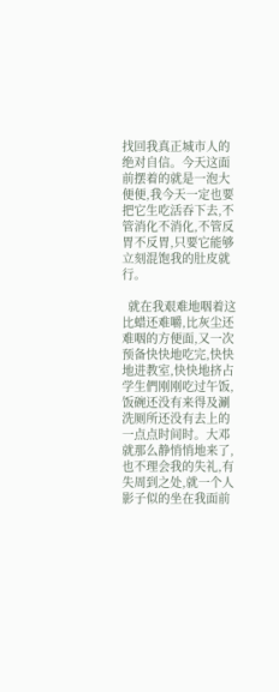找回我真正城市人的绝对自信。今天这面前摆着的就是一泡大便便,我今天一定也要把它生吃活吞下去,不管消化不消化,不管反胃不反胃,只要它能够立刻混饱我的肚皮就行。

  就在我艰难地咽着这比蜡还难嚼,比灰尘还难咽的方便面,又一次预备快快地吃完,快快地进教室,快快地挤占学生們刚刚吃过午饭,饭碗还没有来得及涮洗厕所还没有去上的一点点时间时。大邓就那么静悄悄地来了,也不理会我的失礼,有失周到之处,就一个人影子似的坐在我面前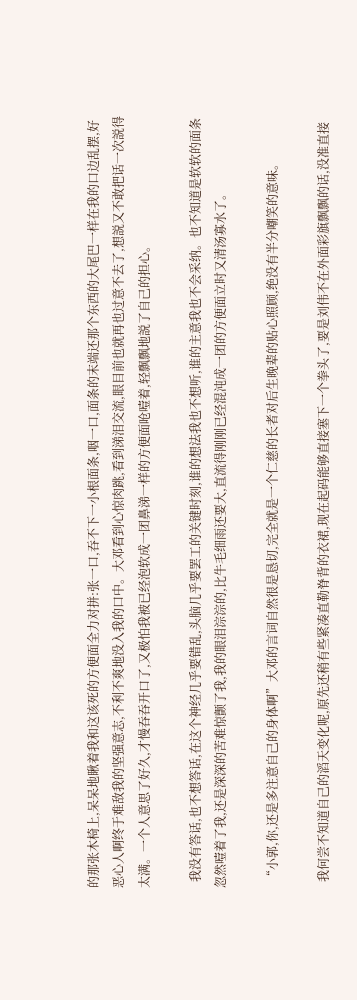的那张木椅上,呆呆地瞅着我和这该死的方便面全力对拼:张一口,吞不下一小根面条,咽一口,面条的末端还那个东西的大尾巴一样在我的口边乱摆,好恶心人啊终于难敌我的坚强意志,不利不爽地没入我的口中。大邓看到心惊肉跳,看到涕泪交流,眼目前也就再也过意不去了,想説又不敢把话一次説得太满。一个人意思了好久,才慢吞吞开口了,又极怕我被已经泡软成一团鼻涕一样的方便面呛噎着,轻飘飘地説了自己的担心。

  我没有答话,也不想答话,在这个神经几乎要错乱,头脑几乎要罢工的关键时刻,谁的想法我也不想听,谁的主意我也不会采纳。也不知道是软软的面条忽然噎着了我,还是深深的苦难惊颤了我,我的眼泪淙淙的,比牛毛细雨还要大,直流得刚刚已经混沌成一团的方便面立时又清汤寡水了。

  “小郭,你,还是多注意自己的身体啊”大邓的言词自然很是恳切,完全就是一个仁慈的长者对后生晚辈的贴心照顾,绝没有半分嘲笑的意味。

  我何尝不知道自己的滔天变化呢,原先还稍有些紧凑直勒脊背的衣裙,现在起码能够直接塞下一个拳头了,要是刘伟不在外面彩旗飘飘的话,没准直接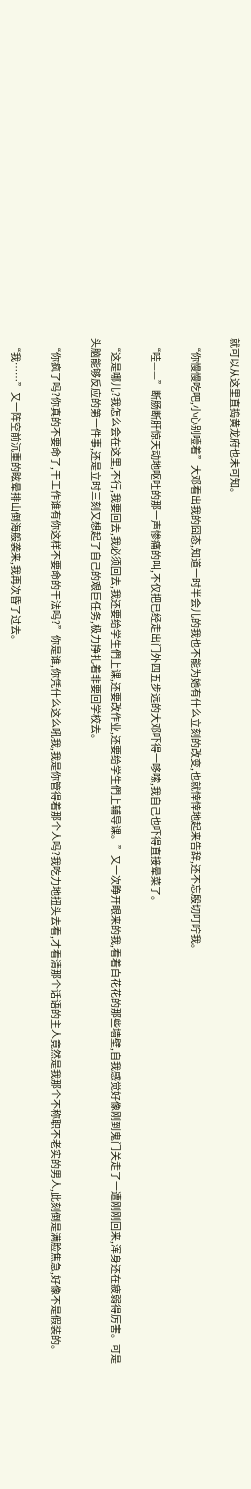就可以从这里直捣黄龙府也未可知。

  “你慢慢吃吧,小心别噎着”大邓看出我的囧态,知道一时半会儿的我也不能为她有什么立刻的改变,也就悻悻地起来告辞,还不忘殷切叮咛我。

  “哇——”断肠断肝惊天动地呕吐的那一声惨痛的叫,不仅把已经走出门外四五步远的大邓吓得一哆嗦,我自己也吓得直接晕菜了。

  “这是哪儿?我怎么会在这里,不行,我要回去,我必须回去,我还要给学生們上课,还要改作业,还要给学生們上辅导课。”又一次睁开眼来的我,看着白花花的那些墙壁,自我感觉好像刚到鬼门关走了一遭刚刚回来,浑身还在疲弱得厉害。可是头脑能够反应的第一件事,还是立时三刻又想起了自己的艰巨任务,极力挣扎着非要回学校去。

  “你疯了吗?你真的不要命了,干工作谁有你这样不要命的干法吗?”你是谁,你凭什么这么吼我,我是你管得着那个人吗?我吃力地扭头去看,才看清那个话语的主人竟然是我那个不称职不老实的男人,此刻倒是满脸焦急,好像不是假装的。

  “我……”又一阵空前沉重的眩晕排山倒海般袭来,我再次昏了过去。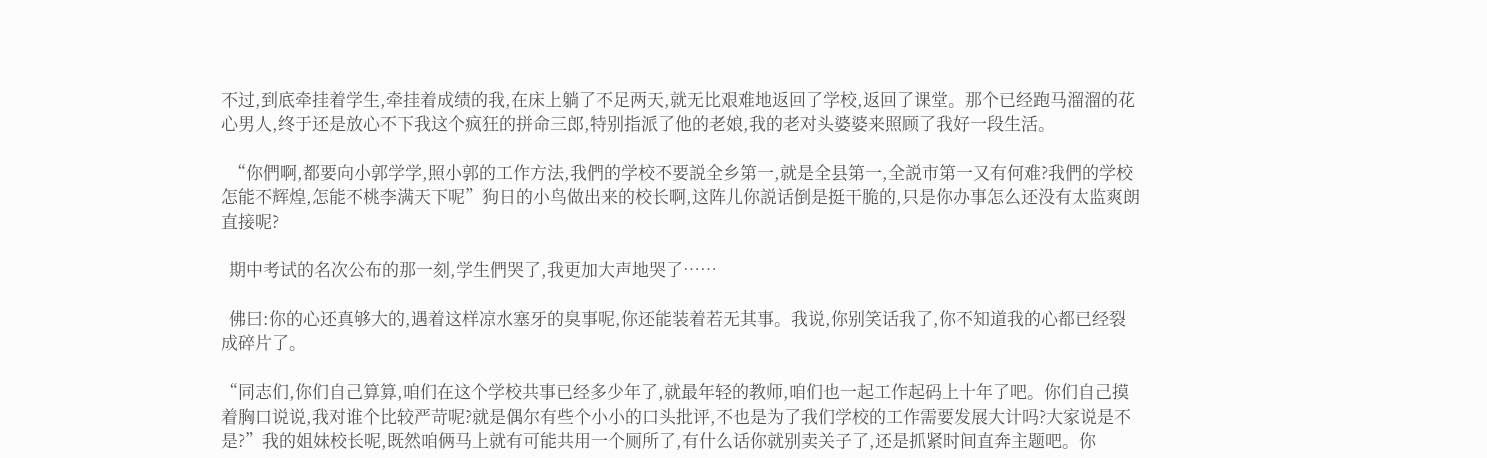不过,到底牵挂着学生,牵挂着成绩的我,在床上躺了不足两天,就无比艰难地返回了学校,返回了课堂。那个已经跑马溜溜的花心男人,终于还是放心不下我这个疯狂的拼命三郎,特别指派了他的老娘,我的老对头婆婆来照顾了我好一段生活。

  “你們啊,都要向小郭学学,照小郭的工作方法,我們的学校不要説全乡第一,就是全县第一,全説市第一又有何难?我們的学校怎能不辉煌,怎能不桃李满天下呢”狗日的小鸟做出来的校长啊,这阵儿你説话倒是挺干脆的,只是你办事怎么还没有太监爽朗直接呢?

  期中考试的名次公布的那一刻,学生們哭了,我更加大声地哭了……

  佛曰:你的心还真够大的,遇着这样凉水塞牙的臭事呢,你还能装着若无其事。我说,你别笑话我了,你不知道我的心都已经裂成碎片了。

“同志们,你们自己算算,咱们在这个学校共事已经多少年了,就最年轻的教师,咱们也一起工作起码上十年了吧。你们自己摸着胸口说说,我对谁个比较严苛呢?就是偶尔有些个小小的口头批评,不也是为了我们学校的工作需要发展大计吗?大家说是不是?”我的姐妹校长呢,既然咱俩马上就有可能共用一个厕所了,有什么话你就别卖关子了,还是抓紧时间直奔主题吧。你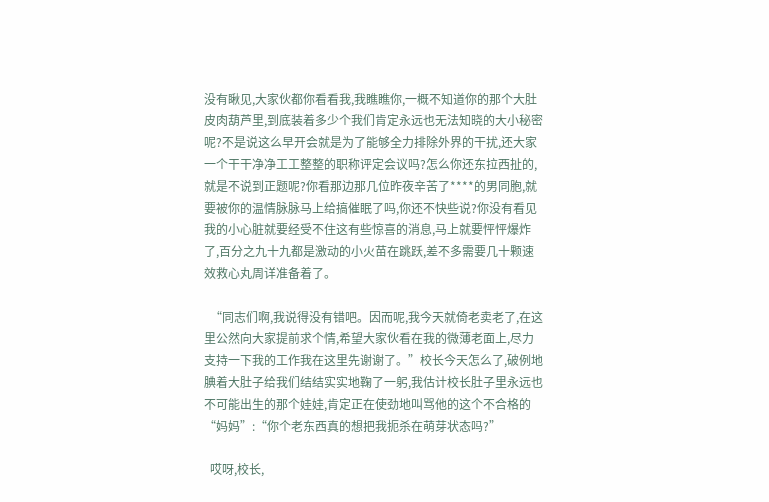没有瞅见,大家伙都你看看我,我瞧瞧你,一概不知道你的那个大肚皮肉葫芦里,到底装着多少个我们肯定永远也无法知晓的大小秘密呢?不是说这么早开会就是为了能够全力排除外界的干扰,还大家一个干干净净工工整整的职称评定会议吗?怎么你还东拉西扯的,就是不说到正题呢?你看那边那几位昨夜辛苦了****的男同胞,就要被你的温情脉脉马上给搞催眠了吗,你还不快些说?你没有看见我的小心脏就要经受不住这有些惊喜的消息,马上就要怦怦爆炸了,百分之九十九都是激动的小火苗在跳跃,差不多需要几十颗速效救心丸周详准备着了。

  “同志们啊,我说得没有错吧。因而呢,我今天就倚老卖老了,在这里公然向大家提前求个情,希望大家伙看在我的微薄老面上,尽力支持一下我的工作我在这里先谢谢了。”校长今天怎么了,破例地腆着大肚子给我们结结实实地鞠了一躬,我估计校长肚子里永远也不可能出生的那个娃娃,肯定正在使劲地叫骂他的这个不合格的“妈妈”:“你个老东西真的想把我扼杀在萌芽状态吗?”

  哎呀,校长,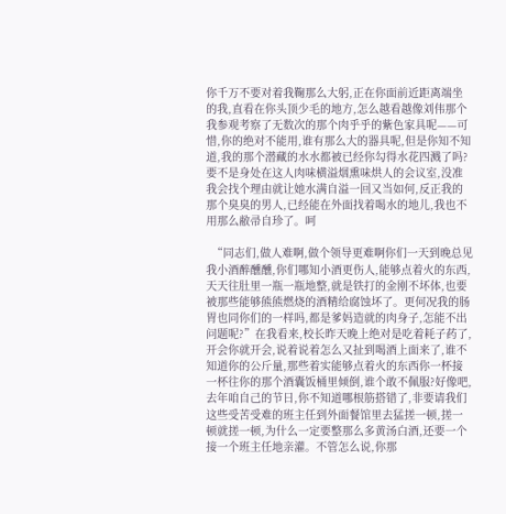你千万不要对着我鞠那么大躬,正在你面前近距离端坐的我,直看在你头顶少毛的地方,怎么越看越像刘伟那个我参观考察了无数次的那个肉乎乎的紫色家具呢——可惜,你的绝对不能用,谁有那么大的器具呢,但是你知不知道,我的那个潜藏的水水都被已经你勾得水花四溅了吗?要不是身处在这人肉味横溢烟熏味烘人的会议室,没准我会找个理由就让她水满自溢一回又当如何,反正我的那个臭臭的男人,已经能在外面找着喝水的地儿,我也不用那么敝帚自珍了。呵

  “同志们,做人难啊,做个领导更难啊你们一天到晚总见我小酒醉醺醺,你们哪知小酒更伤人,能够点着火的东西,天天往肚里一瓶一瓶地整,就是铁打的金刚不坏体,也要被那些能够熊熊燃烧的酒精给腐蚀坏了。更何况我的肠胃也同你们的一样吗,都是爹妈造就的肉身子,怎能不出问题呢?”在我看来,校长昨天晚上绝对是吃着耗子药了,开会你就开会,说着说着怎么又扯到喝酒上面来了,谁不知道你的公斤量,那些着实能够点着火的东西你一杯接一杯往你的那个酒囊饭桶里倾倒,谁个敢不佩服?好像吧,去年咱自己的节日,你不知道哪根筋搭错了,非要请我们这些受苦受难的班主任到外面餐馆里去猛搓一顿,搓一顿就搓一顿,为什么一定要整那么多黄汤白酒,还要一个接一个班主任地亲灌。不管怎么说,你那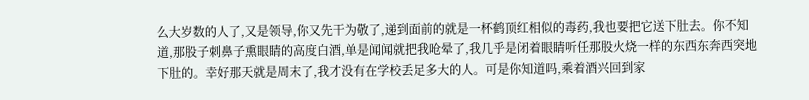么大岁数的人了,又是领导,你又先干为敬了,递到面前的就是一杯鹤顶红相似的毒药,我也要把它送下肚去。你不知道,那股子刺鼻子熏眼睛的高度白酒,单是闻闻就把我呛晕了,我几乎是闭着眼睛听任那股火烧一样的东西东奔西突地下肚的。幸好那天就是周末了,我才没有在学校丢足多大的人。可是你知道吗,乘着酒兴回到家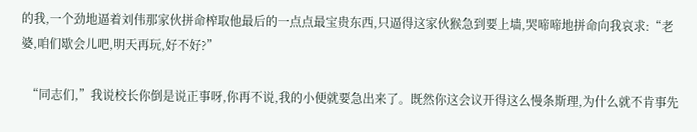的我,一个劲地逼着刘伟那家伙拼命榨取他最后的一点点最宝贵东西,只逼得这家伙猴急到要上墙,哭啼啼地拼命向我哀求:“老婆,咱们歇会儿吧,明天再玩,好不好?”

  “同志们,”我说校长你倒是说正事呀,你再不说,我的小便就要急出来了。既然你这会议开得这么慢条斯理,为什么就不肯事先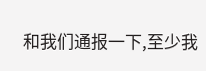和我们通报一下,至少我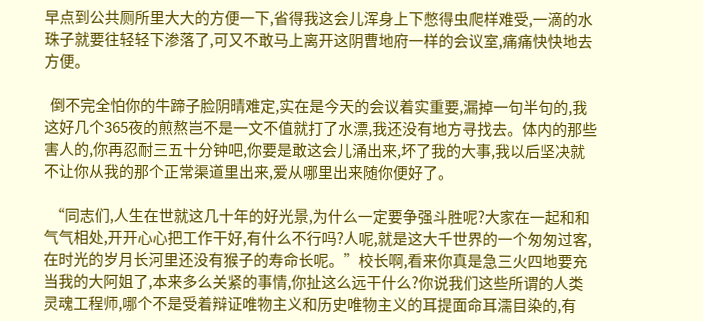早点到公共厕所里大大的方便一下,省得我这会儿浑身上下憋得虫爬样难受,一滴的水珠子就要往轻轻下渗落了,可又不敢马上离开这阴曹地府一样的会议室,痛痛快快地去方便。

  倒不完全怕你的牛蹄子脸阴晴难定,实在是今天的会议着实重要,漏掉一句半句的,我这好几个365夜的煎熬岂不是一文不值就打了水漂,我还没有地方寻找去。体内的那些害人的,你再忍耐三五十分钟吧,你要是敢这会儿涌出来,坏了我的大事,我以后坚决就不让你从我的那个正常渠道里出来,爱从哪里出来随你便好了。

  “同志们,人生在世就这几十年的好光景,为什么一定要争强斗胜呢?大家在一起和和气气相处,开开心心把工作干好,有什么不行吗?人呢,就是这大千世界的一个匆匆过客,在时光的岁月长河里还没有猴子的寿命长呢。”校长啊,看来你真是急三火四地要充当我的大阿姐了,本来多么关紧的事情,你扯这么远干什么?你说我们这些所谓的人类灵魂工程师,哪个不是受着辩证唯物主义和历史唯物主义的耳提面命耳濡目染的,有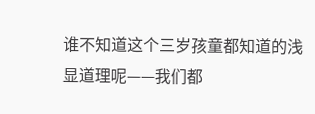谁不知道这个三岁孩童都知道的浅显道理呢——我们都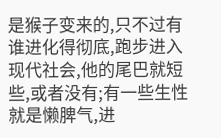是猴子变来的,只不过有谁进化得彻底,跑步进入现代社会,他的尾巴就短些,或者没有;有一些生性就是懒脾气,进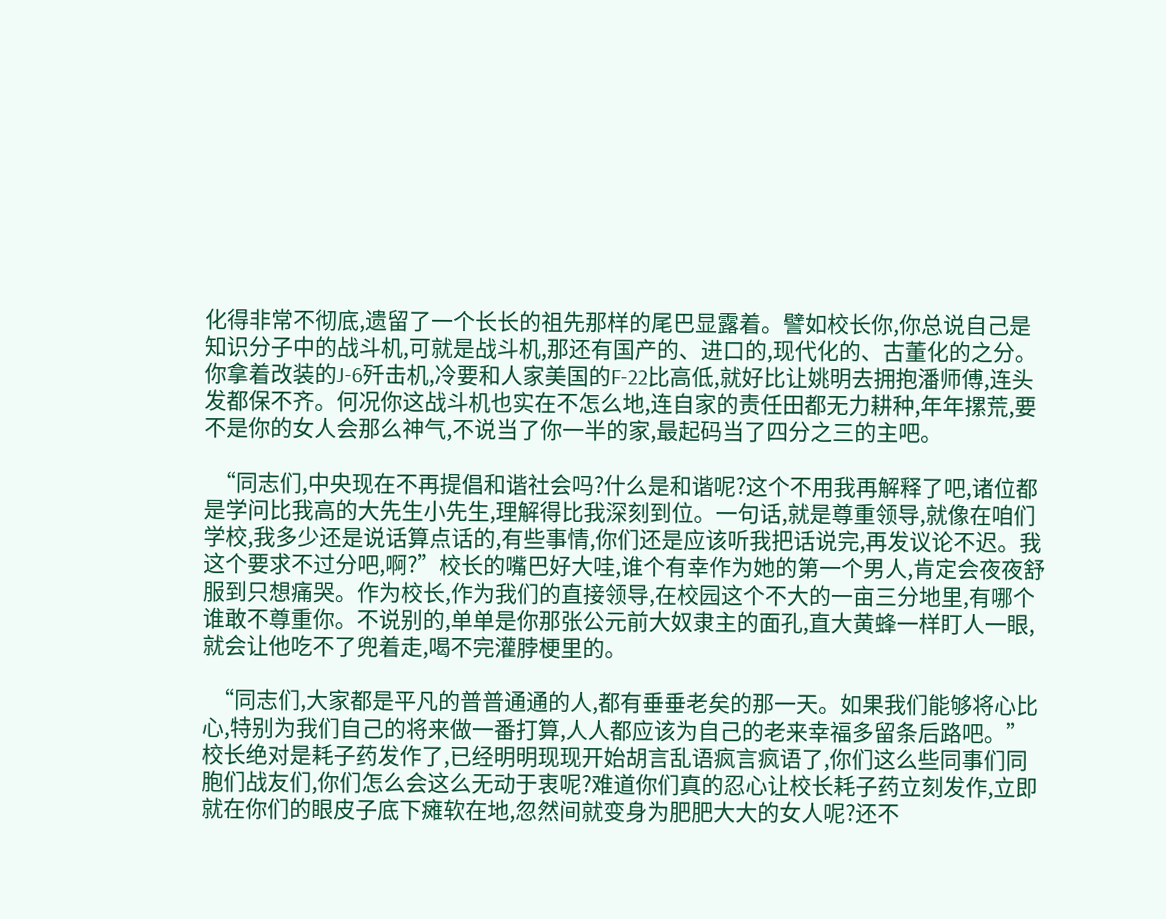化得非常不彻底,遗留了一个长长的祖先那样的尾巴显露着。譬如校长你,你总说自己是知识分子中的战斗机,可就是战斗机,那还有国产的、进口的,现代化的、古董化的之分。你拿着改装的J-6歼击机,冷要和人家美国的F-22比高低,就好比让姚明去拥抱潘师傅,连头发都保不齐。何况你这战斗机也实在不怎么地,连自家的责任田都无力耕种,年年摞荒,要不是你的女人会那么神气,不说当了你一半的家,最起码当了四分之三的主吧。

  “同志们,中央现在不再提倡和谐社会吗?什么是和谐呢?这个不用我再解释了吧,诸位都是学问比我高的大先生小先生,理解得比我深刻到位。一句话,就是尊重领导,就像在咱们学校,我多少还是说话算点话的,有些事情,你们还是应该听我把话说完,再发议论不迟。我这个要求不过分吧,啊?”校长的嘴巴好大哇,谁个有幸作为她的第一个男人,肯定会夜夜舒服到只想痛哭。作为校长,作为我们的直接领导,在校园这个不大的一亩三分地里,有哪个谁敢不尊重你。不说别的,单单是你那张公元前大奴隶主的面孔,直大黄蜂一样盯人一眼,就会让他吃不了兜着走,喝不完灌脖梗里的。

  “同志们,大家都是平凡的普普通通的人,都有垂垂老矣的那一天。如果我们能够将心比心,特别为我们自己的将来做一番打算,人人都应该为自己的老来幸福多留条后路吧。”校长绝对是耗子药发作了,已经明明现现开始胡言乱语疯言疯语了,你们这么些同事们同胞们战友们,你们怎么会这么无动于衷呢?难道你们真的忍心让校长耗子药立刻发作,立即就在你们的眼皮子底下瘫软在地,忽然间就变身为肥肥大大的女人呢?还不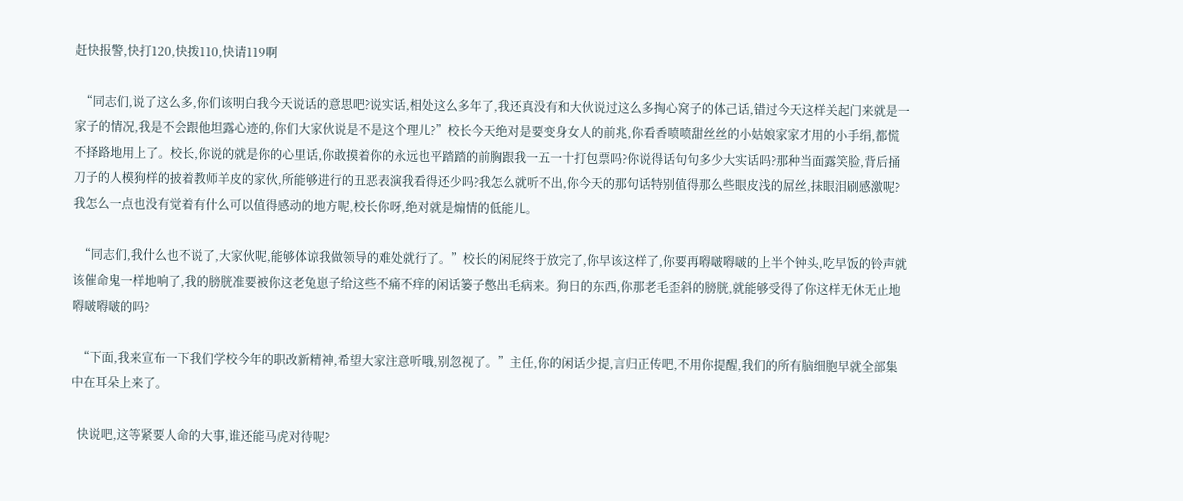赶快报警,快打120,快拨110,快请119啊

  “同志们,说了这么多,你们该明白我今天说话的意思吧?说实话,相处这么多年了,我还真没有和大伙说过这么多掏心窝子的体己话,错过今天这样关起门来就是一家子的情况,我是不会跟他坦露心迹的,你们大家伙说是不是这个理儿?”校长今天绝对是要变身女人的前兆,你看香喷喷甜丝丝的小姑娘家家才用的小手绢,都慌不择路地用上了。校长,你说的就是你的心里话,你敢摸着你的永远也平踏踏的前胸跟我一五一十打包票吗?你说得话句句多少大实话吗?那种当面露笑脸,背后捅刀子的人模狗样的披着教师羊皮的家伙,所能够进行的丑恶表演我看得还少吗?我怎么就听不出,你今天的那句话特别值得那么些眼皮浅的屌丝,抹眼泪刷感激呢?我怎么一点也没有觉着有什么可以值得感动的地方呢,校长你呀,绝对就是煽情的低能儿。

  “同志们,我什么也不说了,大家伙呢,能够体谅我做领导的难处就行了。”校长的闲屁终于放完了,你早该这样了,你要再嘚啵嘚啵的上半个钟头,吃早饭的铃声就该催命鬼一样地响了,我的膀胱准要被你这老兔崽子给这些不痛不痒的闲话篓子憋出毛病来。狗日的东西,你那老毛歪斜的膀胱,就能够受得了你这样无休无止地嘚啵嘚啵的吗?

  “下面,我来宣布一下我们学校今年的职改新精神,希望大家注意听哦,别忽视了。”主任,你的闲话少提,言归正传吧,不用你提醒,我们的所有脑细胞早就全部集中在耳朵上来了。

  快说吧,这等紧要人命的大事,谁还能马虎对待呢?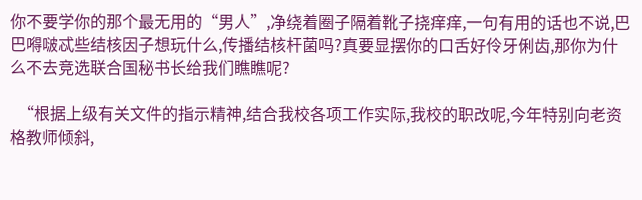你不要学你的那个最无用的“男人”,净绕着圈子隔着靴子挠痒痒,一句有用的话也不说,巴巴嘚啵忒些结核因子想玩什么,传播结核杆菌吗?真要显摆你的口舌好伶牙俐齿,那你为什么不去竞选联合国秘书长给我们瞧瞧呢?

  “根据上级有关文件的指示精神,结合我校各项工作实际,我校的职改呢,今年特别向老资格教师倾斜,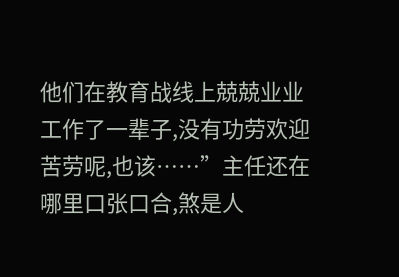他们在教育战线上兢兢业业工作了一辈子,没有功劳欢迎苦劳呢,也该……”主任还在哪里口张口合,煞是人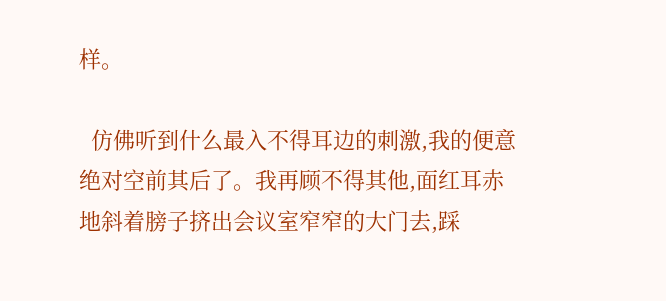样。

  仿佛听到什么最入不得耳边的刺激,我的便意绝对空前其后了。我再顾不得其他,面红耳赤地斜着膀子挤出会议室窄窄的大门去,踩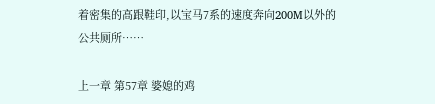着密集的高跟鞋印,以宝马7系的速度奔向200M以外的公共厕所……

上一章 第57章 婆媳的鸡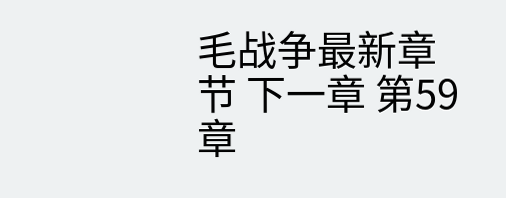毛战争最新章节 下一章 第59章